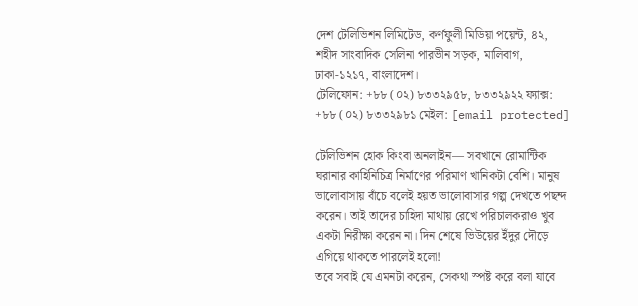দেশ টেলিভিশন লিমিটেড, কর্ণফুলী মিডিয়া পয়েন্ট, ৪২, শহীদ সাংবাদিক সেলিনা পারভীন সড়ক, মালিবাগ, ঢাকা-১২১৭, বাংলাদেশ।
টেলিফোন: +৮৮ (০২) ৮৩৩২৯৫৮, ৮৩৩২৯২২ ফ্যাক্স: +৮৮ (০২) ৮৩৩২৯৮১ মেইল: [email protected]

টেলিভিশন হোক কিংবা অনলাইন— সবখানে রোমান্টিক ঘরানার কাহিনিচিত্র নির্মাণের পরিমাণ খানিকটা বেশি। মানুষ ভালোবাসায় বাঁচে বলেই হয়ত ভালোবাসার গল্প দেখতে পছন্দ করেন। তাই তাদের চাহিদা মাথায় রেখে পরিচালকরাও খুব একটা নিরীক্ষা করেন না। দিন শেষে ভিউয়ের ইঁদুর দৌড়ে এগিয়ে থাকতে পারলেই হলো!
তবে সবাই যে এমনটা করেন, সেকথা স্পষ্ট করে বলা যাবে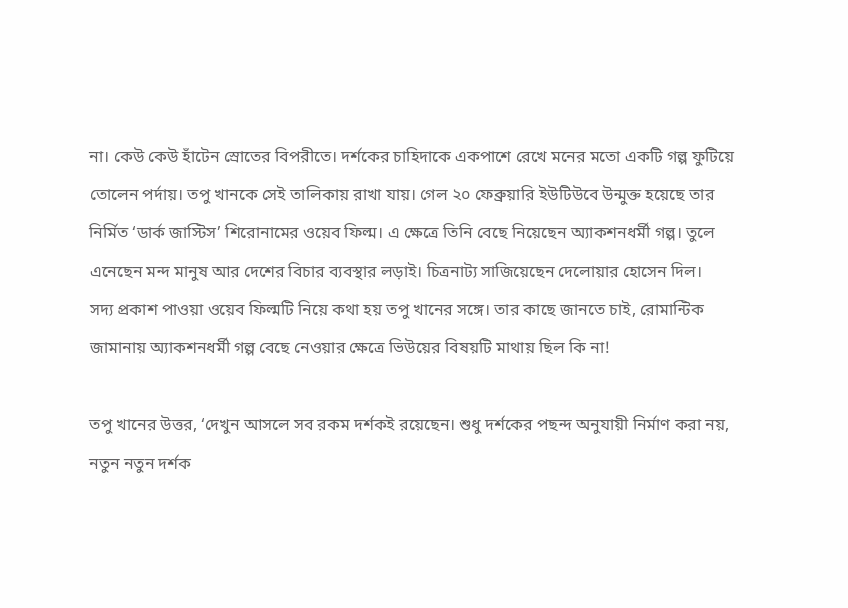না। কেউ কেউ হাঁটেন স্রোতের বিপরীতে। দর্শকের চাহিদাকে একপাশে রেখে মনের মতো একটি গল্প ফুটিয়ে তোলেন পর্দায়। তপু খানকে সেই তালিকায় রাখা যায়। গেল ২০ ফেব্রুয়ারি ইউটিউবে উন্মুক্ত হয়েছে তার নির্মিত ‘ডার্ক জাস্টিস’ শিরোনামের ওয়েব ফিল্ম। এ ক্ষেত্রে তিনি বেছে নিয়েছেন অ্যাকশনধর্মী গল্প। তুলে এনেছেন মন্দ মানুষ আর দেশের বিচার ব্যবস্থার লড়াই। চিত্রনাট্য সাজিয়েছেন দেলোয়ার হোসেন দিল।
সদ্য প্রকাশ পাওয়া ওয়েব ফিল্মটি নিয়ে কথা হয় তপু খানের সঙ্গে। তার কাছে জানতে চাই, রোমান্টিক জামানায় অ্যাকশনধর্মী গল্প বেছে নেওয়ার ক্ষেত্রে ভিউয়ের বিষয়টি মাথায় ছিল কি না!

তপু খানের উত্তর, ‘দেখুন আসলে সব রকম দর্শকই রয়েছেন। শুধু দর্শকের পছন্দ অনুযায়ী নির্মাণ করা নয়, নতুন নতুন দর্শক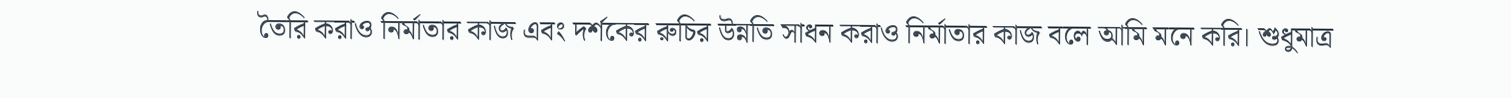তৈরি করাও নির্মাতার কাজ এবং দর্শকের রুচির উন্নতি সাধন করাও নির্মাতার কাজ বলে আমি মনে করি। শুধুমাত্র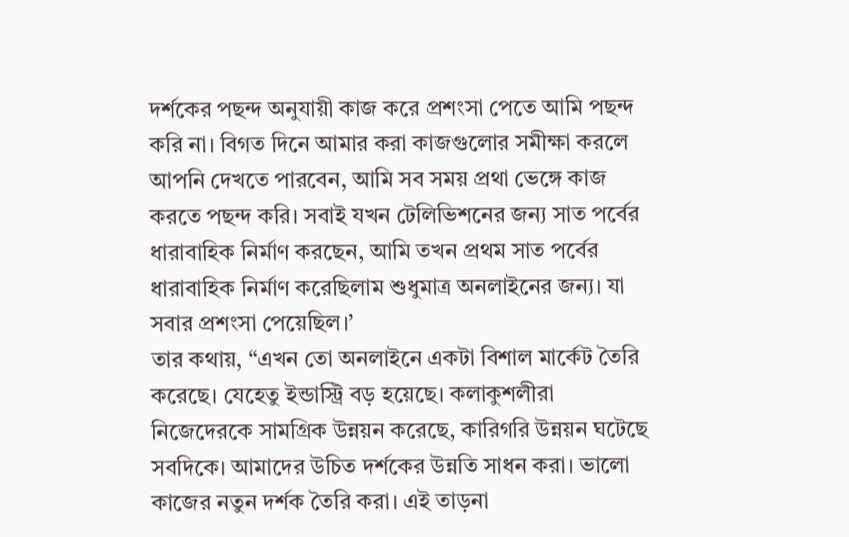দর্শকের পছন্দ অনুযায়ী কাজ করে প্রশংসা পেতে আমি পছন্দ করি না। বিগত দিনে আমার করা কাজগুলোর সমীক্ষা করলে আপনি দেখতে পারবেন, আমি সব সময় প্রথা ভেঙ্গে কাজ করতে পছন্দ করি। সবাই যখন টেলিভিশনের জন্য সাত পর্বের ধারাবাহিক নির্মাণ করছেন, আমি তখন প্রথম সাত পর্বের ধারাবাহিক নির্মাণ করেছিলাম শুধুমাত্র অনলাইনের জন্য। যা সবার প্রশংসা পেয়েছিল।’
তার কথায়, “এখন তো অনলাইনে একটা বিশাল মার্কেট তৈরি করেছে। যেহেতু ইন্ডাস্ট্রি বড় হয়েছে। কলাকুশলীরা নিজেদেরকে সামগ্রিক উন্নয়ন করেছে, কারিগরি উন্নয়ন ঘটেছে সবদিকে। আমাদের উচিত দর্শকের উন্নতি সাধন করা। ভালো কাজের নতুন দর্শক তৈরি করা। এই তাড়না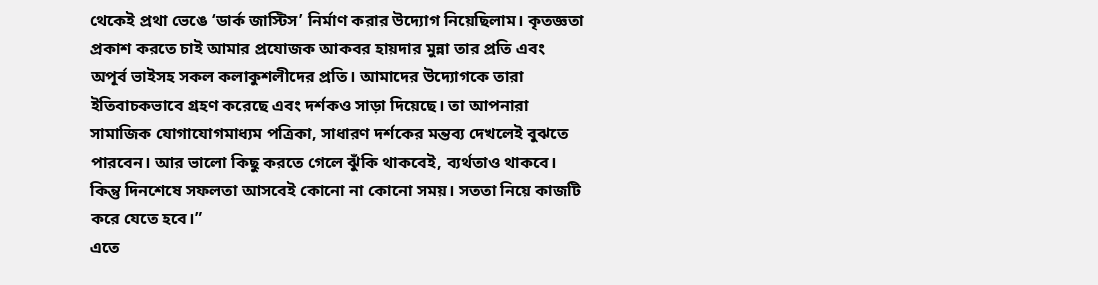থেকেই প্রথা ভেঙে ‘ডার্ক জাস্টিস’ নির্মাণ করার উদ্যোগ নিয়েছিলাম। কৃতজ্ঞতা প্রকাশ করতে চাই আমার প্রযোজক আকবর হায়দার মুন্না তার প্রতি এবং অপূর্ব ভাইসহ সকল কলাকুশলীদের প্রতি। আমাদের উদ্যোগকে তারা ইতিবাচকভাবে গ্রহণ করেছে এবং দর্শকও সাড়া দিয়েছে। তা আপনারা সামাজিক যোগাযোগমাধ্যম পত্রিকা, সাধারণ দর্শকের মন্তব্য দেখলেই বুঝতে পারবেন। আর ভালো কিছু করতে গেলে ঝুঁকি থাকবেই, ব্যর্থতাও থাকবে। কিন্তু দিনশেষে সফলতা আসবেই কোনো না কোনো সময়। সততা নিয়ে কাজটি করে যেতে হবে।”
এতে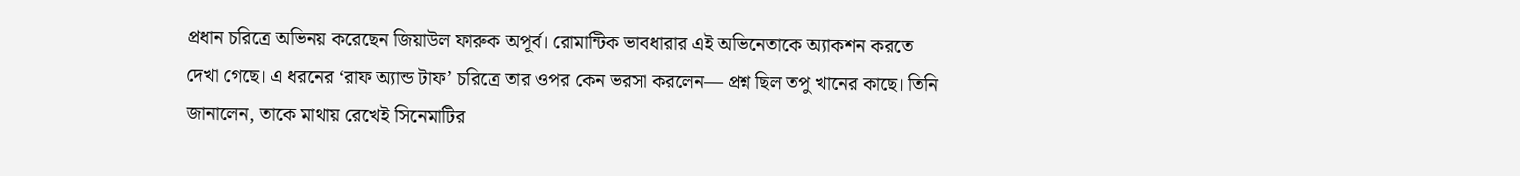প্রধান চরিত্রে অভিনয় করেছেন জিয়াউল ফারুক অপূর্ব। রোমান্টিক ভাবধারার এই অভিনেতাকে অ্যাকশন করতে দেখা গেছে। এ ধরনের ‘রাফ অ্যান্ড টাফ’ চরিত্রে তার ওপর কেন ভরসা করলেন— প্রশ্ন ছিল তপু খানের কাছে। তিনি জানালেন, তাকে মাথায় রেখেই সিনেমাটির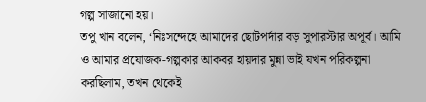গল্প সাজানো হয়।
তপু খান বলেন, ‘নিঃসন্দেহে আমাদের ছোটপর্দার বড় সুপারস্টার অপূর্ব। আমি ও আমার প্রযোজক-গল্পকার আকবর হায়দার মুন্না ভাই যখন পরিকল্পনা করছিলাম, তখন থেকেই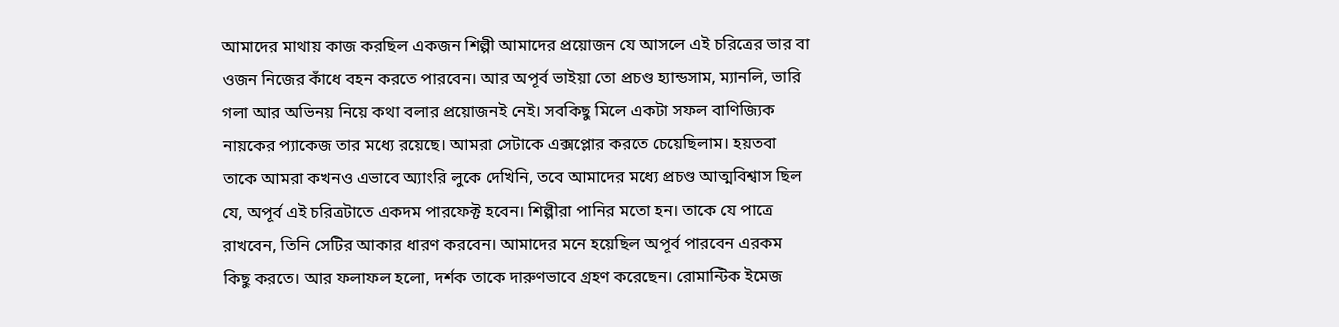আমাদের মাথায় কাজ করছিল একজন শিল্পী আমাদের প্রয়োজন যে আসলে এই চরিত্রের ভার বা ওজন নিজের কাঁধে বহন করতে পারবেন। আর অপূর্ব ভাইয়া তো প্রচণ্ড হ্যান্ডসাম, ম্যানলি, ভারি গলা আর অভিনয় নিয়ে কথা বলার প্রয়োজনই নেই। সবকিছু মিলে একটা সফল বাণিজ্যিক নায়কের প্যাকেজ তার মধ্যে রয়েছে। আমরা সেটাকে এক্সপ্লোর করতে চেয়েছিলাম। হয়তবা তাকে আমরা কখনও এভাবে অ্যাংরি লুকে দেখিনি, তবে আমাদের মধ্যে প্রচণ্ড আত্মবিশ্বাস ছিল যে, অপূর্ব এই চরিত্রটাতে একদম পারফেক্ট হবেন। শিল্পীরা পানির মতো হন। তাকে যে পাত্রে রাখবেন, তিনি সেটির আকার ধারণ করবেন। আমাদের মনে হয়েছিল অপূর্ব পারবেন এরকম কিছু করতে। আর ফলাফল হলো, দর্শক তাকে দারুণভাবে গ্রহণ করেছেন। রোমান্টিক ইমেজ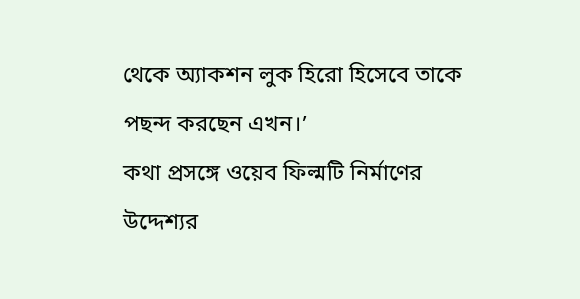থেকে অ্যাকশন লুক হিরো হিসেবে তাকে পছন্দ করছেন এখন।’
কথা প্রসঙ্গে ওয়েব ফিল্মটি নির্মাণের উদ্দেশ্যর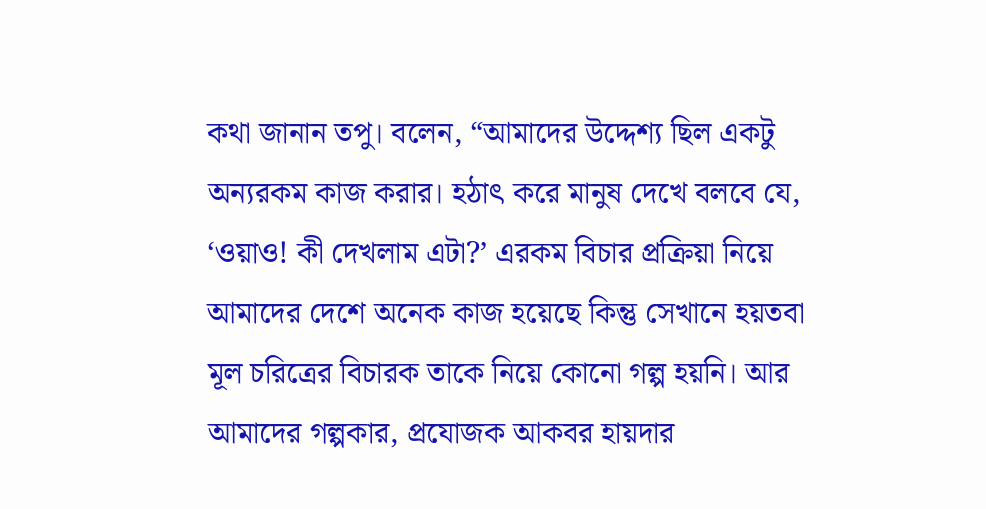কথা জানান তপু। বলেন, “আমাদের উদ্দেশ্য ছিল একটু অন্যরকম কাজ করার। হঠাৎ করে মানুষ দেখে বলবে যে, ‘ওয়াও! কী দেখলাম এটা?’ এরকম বিচার প্রক্রিয়া নিয়ে আমাদের দেশে অনেক কাজ হয়েছে কিন্তু সেখানে হয়তবা মূল চরিত্রের বিচারক তাকে নিয়ে কোনো গল্প হয়নি। আর আমাদের গল্পকার, প্রযোজক আকবর হায়দার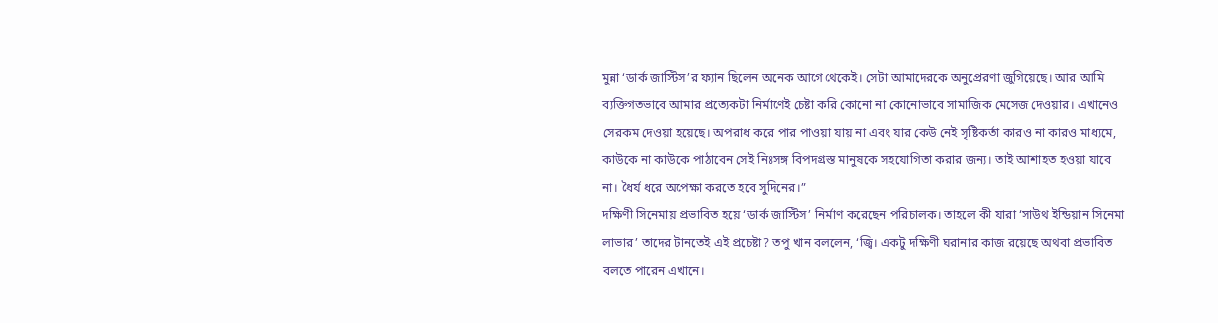মুন্না ‘ডার্ক জাস্টিস’র ফ্যান ছিলেন অনেক আগে থেকেই। সেটা আমাদেরকে অনুপ্রেরণা জুগিয়েছে। আর আমি ব্যক্তিগতভাবে আমার প্রত্যেকটা নির্মাণেই চেষ্টা করি কোনো না কোনোভাবে সামাজিক মেসেজ দেওয়ার। এখানেও সেরকম দেওয়া হয়েছে। অপরাধ করে পার পাওয়া যায় না এবং যার কেউ নেই সৃষ্টিকর্তা কারও না কারও মাধ্যমে, কাউকে না কাউকে পাঠাবেন সেই নিঃসঙ্গ বিপদগ্রস্ত মানুষকে সহযোগিতা করার জন্য। তাই আশাহত হওয়া যাবে না। ধৈর্য ধরে অপেক্ষা করতে হবে সুদিনের।”
দক্ষিণী সিনেমায় প্রভাবিত হয়ে ‘ডার্ক জাস্টিস’ নির্মাণ করেছেন পরিচালক। তাহলে কী যারা ‘সাউথ ইন্ডিয়ান সিনেমা লাভার’ তাদের টানতেই এই প্রচেষ্টা? তপু খান বললেন, ‘জ্বি। একটু দক্ষিণী ঘরানার কাজ রয়েছে অথবা প্রভাবিত বলতে পারেন এখানে।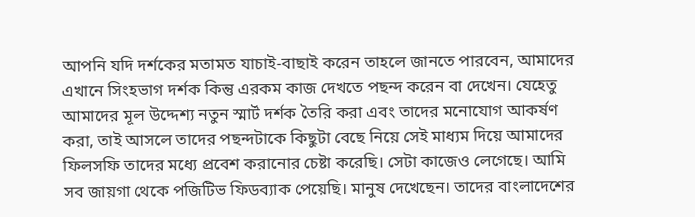আপনি যদি দর্শকের মতামত যাচাই-বাছাই করেন তাহলে জানতে পারবেন, আমাদের এখানে সিংহভাগ দর্শক কিন্তু এরকম কাজ দেখতে পছন্দ করেন বা দেখেন। যেহেতু আমাদের মূল উদ্দেশ্য নতুন স্মার্ট দর্শক তৈরি করা এবং তাদের মনোযোগ আকর্ষণ করা, তাই আসলে তাদের পছন্দটাকে কিছুটা বেছে নিয়ে সেই মাধ্যম দিয়ে আমাদের ফিলসফি তাদের মধ্যে প্রবেশ করানোর চেষ্টা করেছি। সেটা কাজেও লেগেছে। আমি সব জায়গা থেকে পজিটিভ ফিডব্যাক পেয়েছি। মানুষ দেখেছেন। তাদের বাংলাদেশের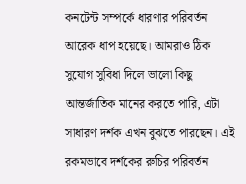কনটেন্ট সম্পর্কে ধারণার পরিবর্তন আরেক ধাপ হয়েছে। আমরাও ঠিক সুযোগ সুবিধা দিলে ভালো কিছু আন্তর্জাতিক মানের করতে পারি, এটা সাধারণ দর্শক এখন বুঝতে পারছেন। এই রকমভাবে দর্শকের রুচির পরিবর্তন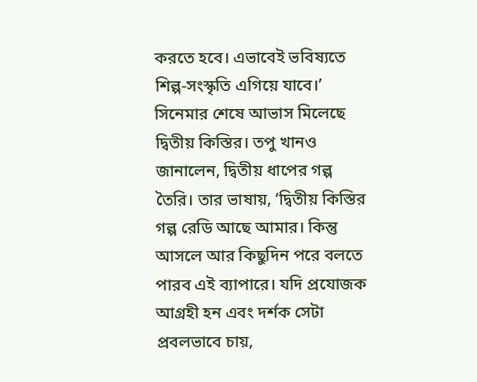করতে হবে। এভাবেই ভবিষ্যতে শিল্প-সংস্কৃতি এগিয়ে যাবে।’
সিনেমার শেষে আভাস মিলেছে দ্বিতীয় কিস্তির। তপু খানও জানালেন, দ্বিতীয় ধাপের গল্প তৈরি। তার ভাষায়, ‘দ্বিতীয় কিস্তির গল্প রেডি আছে আমার। কিন্তু আসলে আর কিছুদিন পরে বলতে পারব এই ব্যাপারে। যদি প্রযোজক আগ্রহী হন এবং দর্শক সেটা প্রবলভাবে চায়,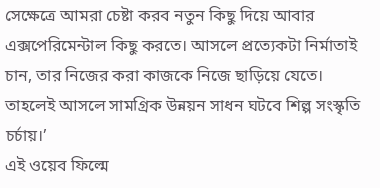সেক্ষেত্রে আমরা চেষ্টা করব নতুন কিছু দিয়ে আবার এক্সপেরিমেন্টাল কিছু করতে। আসলে প্রত্যেকটা নির্মাতাই চান, তার নিজের করা কাজকে নিজে ছাড়িয়ে যেতে। তাহলেই আসলে সামগ্রিক উন্নয়ন সাধন ঘটবে শিল্প সংস্কৃতি চর্চায়।’
এই ওয়েব ফিল্মে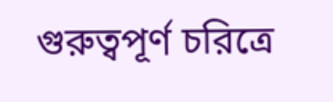গুরুত্বপূর্ণ চরিত্রে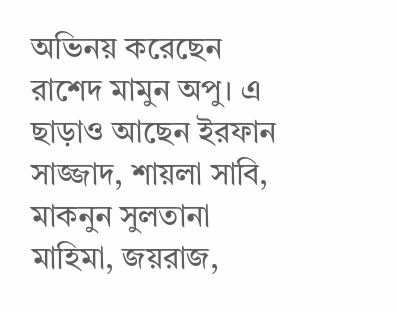অভিনয় করেছেন রাশেদ মামুন অপু। এ ছাড়াও আছেন ইরফান সাজ্জাদ, শায়লা সাবি, মাকনুন সুলতানা মাহিমা, জয়রাজ,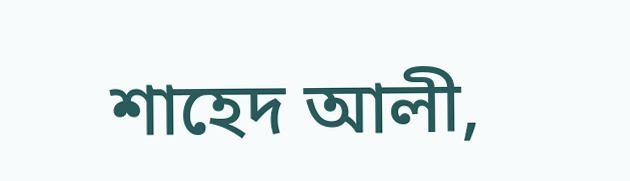শাহেদ আলী,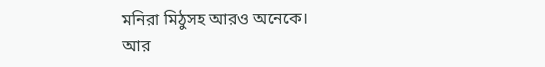মনিরা মিঠুসহ আরও অনেকে।
আর